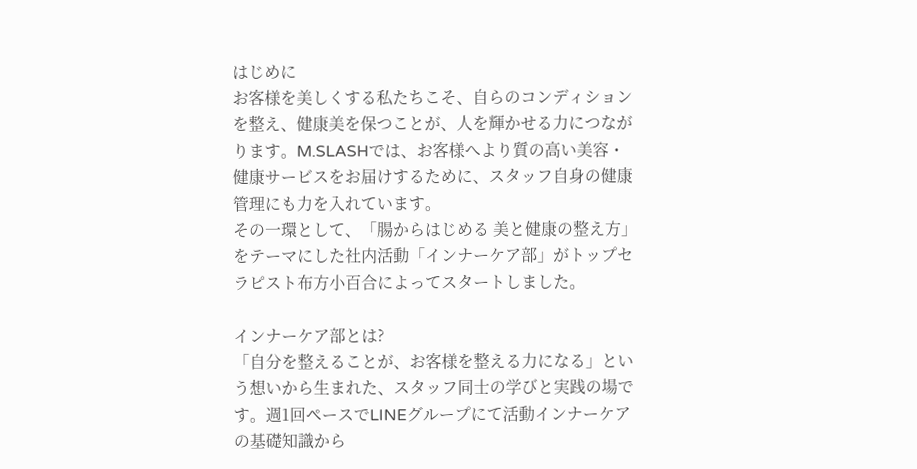はじめに
お客様を美しくする私たちこそ、自らのコンディションを整え、健康美を保つことが、人を輝かせる力につながります。M.SLASHでは、お客様へより質の高い美容・健康サービスをお届けするために、スタッフ自身の健康管理にも力を入れています。
その一環として、「腸からはじめる 美と健康の整え方」をテーマにした社内活動「インナーケア部」がトップセラピスト布方小百合によってスタートしました。

インナーケア部とは?
「自分を整えることが、お客様を整える力になる」という想いから生まれた、スタッフ同士の学びと実践の場です。週1回ペースでLINEグループにて活動インナーケアの基礎知識から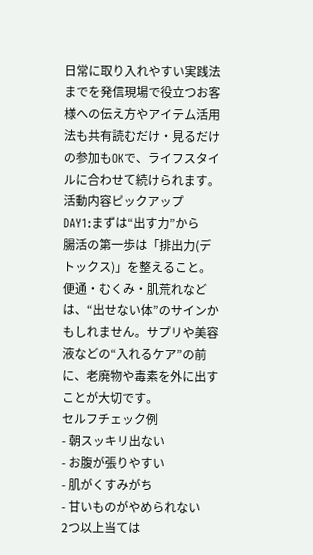日常に取り入れやすい実践法までを発信現場で役立つお客様への伝え方やアイテム活用法も共有読むだけ・見るだけの参加もOKで、ライフスタイルに合わせて続けられます。
活動内容ピックアップ
DAY1:まずは“出す力”から
腸活の第一歩は「排出力(デトックス)」を整えること。便通・むくみ・肌荒れなどは、“出せない体”のサインかもしれません。サプリや美容液などの“入れるケア”の前に、老廃物や毒素を外に出すことが大切です。
セルフチェック例
- 朝スッキリ出ない
- お腹が張りやすい
- 肌がくすみがち
- 甘いものがやめられない
2つ以上当ては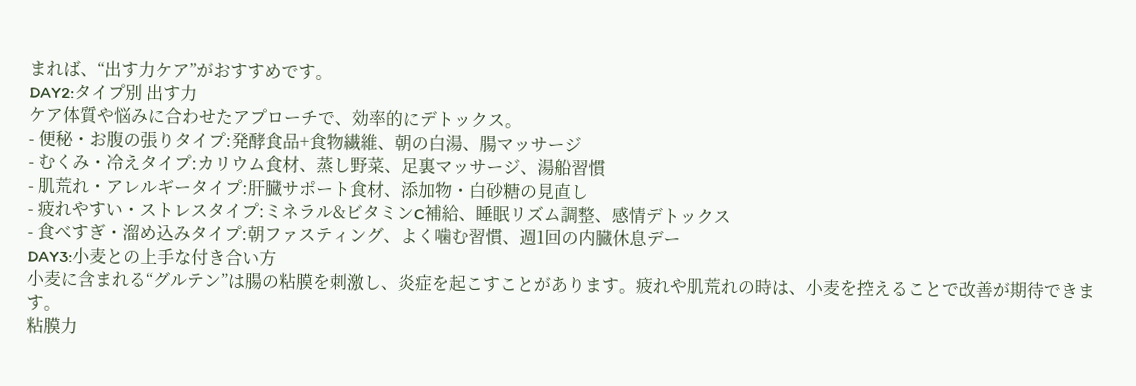まれば、“出す力ケア”がおすすめです。
DAY2:タイプ別 出す力
ケア体質や悩みに合わせたアプローチで、効率的にデトックス。
- 便秘・お腹の張りタイプ:発酵食品+食物繊維、朝の白湯、腸マッサージ
- むくみ・冷えタイプ:カリウム食材、蒸し野菜、足裏マッサージ、湯船習慣
- 肌荒れ・アレルギータイプ:肝臓サポート食材、添加物・白砂糖の見直し
- 疲れやすい・ストレスタイプ:ミネラル&ビタミンC補給、睡眠リズム調整、感情デトックス
- 食べすぎ・溜め込みタイプ:朝ファスティング、よく噛む習慣、週1回の内臓休息デー
DAY3:小麦との上手な付き合い方
小麦に含まれる“グルテン”は腸の粘膜を刺激し、炎症を起こすことがあります。疲れや肌荒れの時は、小麦を控えることで改善が期待できます。
粘膜力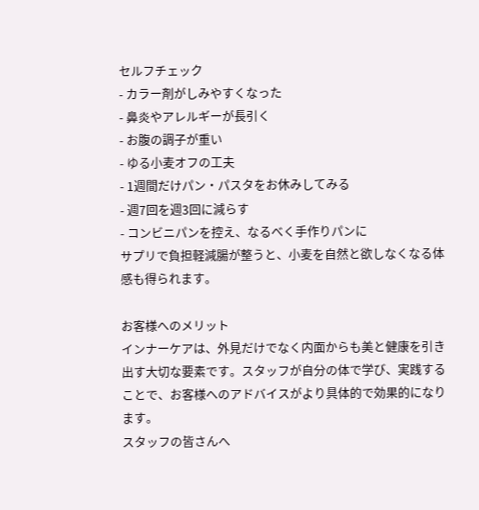セルフチェック
- カラー剤がしみやすくなった
- 鼻炎やアレルギーが長引く
- お腹の調子が重い
- ゆる小麦オフの工夫
- 1週間だけパン・パスタをお休みしてみる
- 週7回を週3回に減らす
- コンビニパンを控え、なるべく手作りパンに
サプリで負担軽減腸が整うと、小麦を自然と欲しなくなる体感も得られます。

お客様へのメリット
インナーケアは、外見だけでなく内面からも美と健康を引き出す大切な要素です。スタッフが自分の体で学び、実践することで、お客様へのアドバイスがより具体的で効果的になります。
スタッフの皆さんへ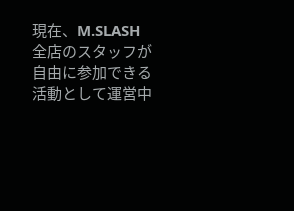現在、M.SLASH全店のスタッフが自由に参加できる活動として運営中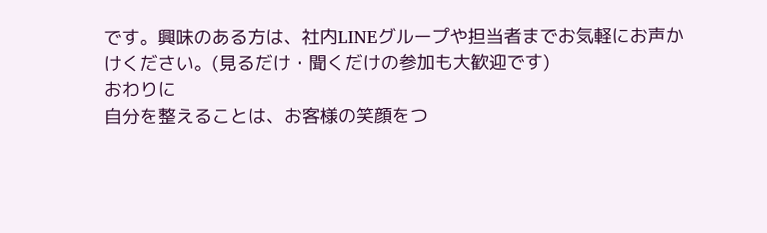です。興味のある方は、社内LINEグループや担当者までお気軽にお声かけください。(見るだけ・聞くだけの参加も大歓迎です)
おわりに
自分を整えることは、お客様の笑顔をつ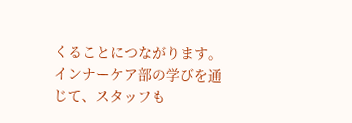くることにつながります。インナーケア部の学びを通じて、スタッフも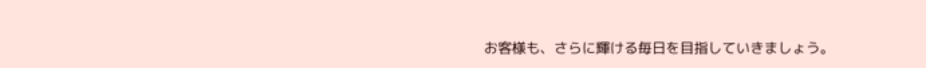お客様も、さらに輝ける毎日を目指していきましょう。